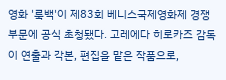영화 '룩백'이 제83회 베니스국제영화제 경쟁 부문에 공식 초청됐다. 고레에다 히로카즈 감독이 연출과 각본, 편집을 맡은 작품으로,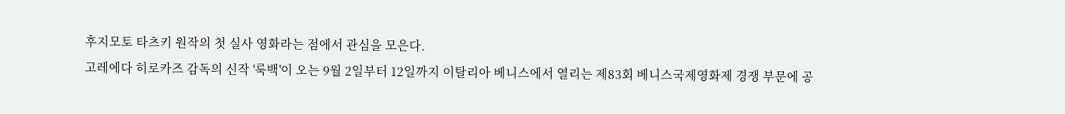후지모토 타츠키 원작의 첫 실사 영화라는 점에서 관심을 모은다.
고레에다 히로카즈 감독의 신작 '룩백'이 오는 9월 2일부터 12일까지 이탈리아 베니스에서 열리는 제83회 베니스국제영화제 경쟁 부문에 공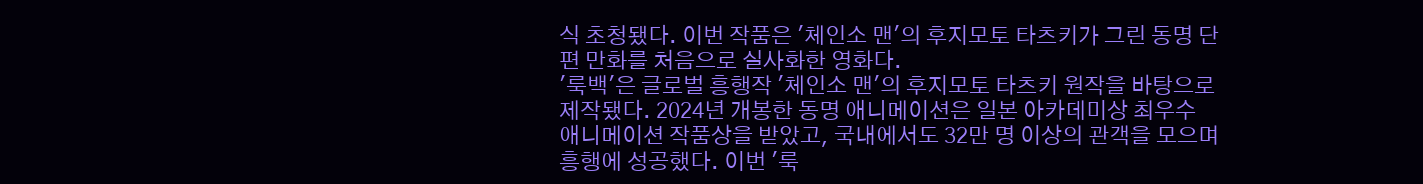식 초청됐다. 이번 작품은 '체인소 맨'의 후지모토 타츠키가 그린 동명 단편 만화를 처음으로 실사화한 영화다.
'룩백'은 글로벌 흥행작 '체인소 맨'의 후지모토 타츠키 원작을 바탕으로 제작됐다. 2024년 개봉한 동명 애니메이션은 일본 아카데미상 최우수 애니메이션 작품상을 받았고, 국내에서도 32만 명 이상의 관객을 모으며 흥행에 성공했다. 이번 '룩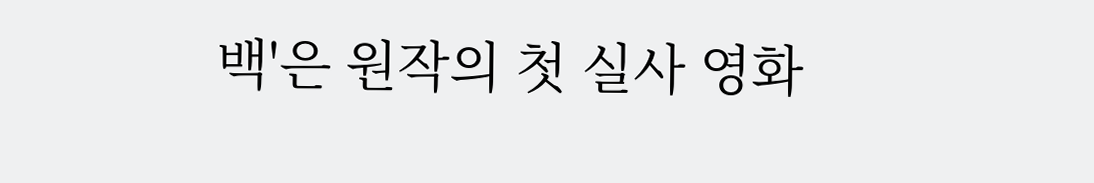백'은 원작의 첫 실사 영화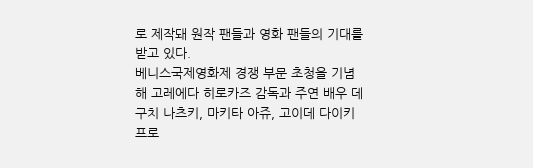로 제작돼 원작 팬들과 영화 팬들의 기대를 받고 있다.
베니스국제영화제 경쟁 부문 초청을 기념해 고레에다 히로카즈 감독과 주연 배우 데구치 나츠키, 마키타 아쥬, 고이데 다이키 프로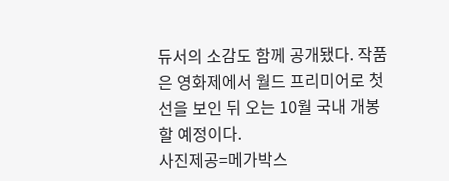듀서의 소감도 함께 공개됐다. 작품은 영화제에서 월드 프리미어로 첫선을 보인 뒤 오는 10월 국내 개봉할 예정이다.
사진제공=메가박스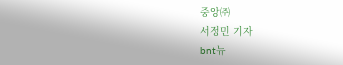중앙㈜
서정민 기자
bnt뉴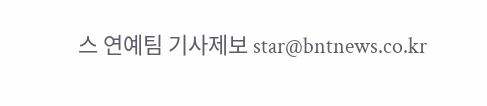스 연예팀 기사제보 star@bntnews.co.kr